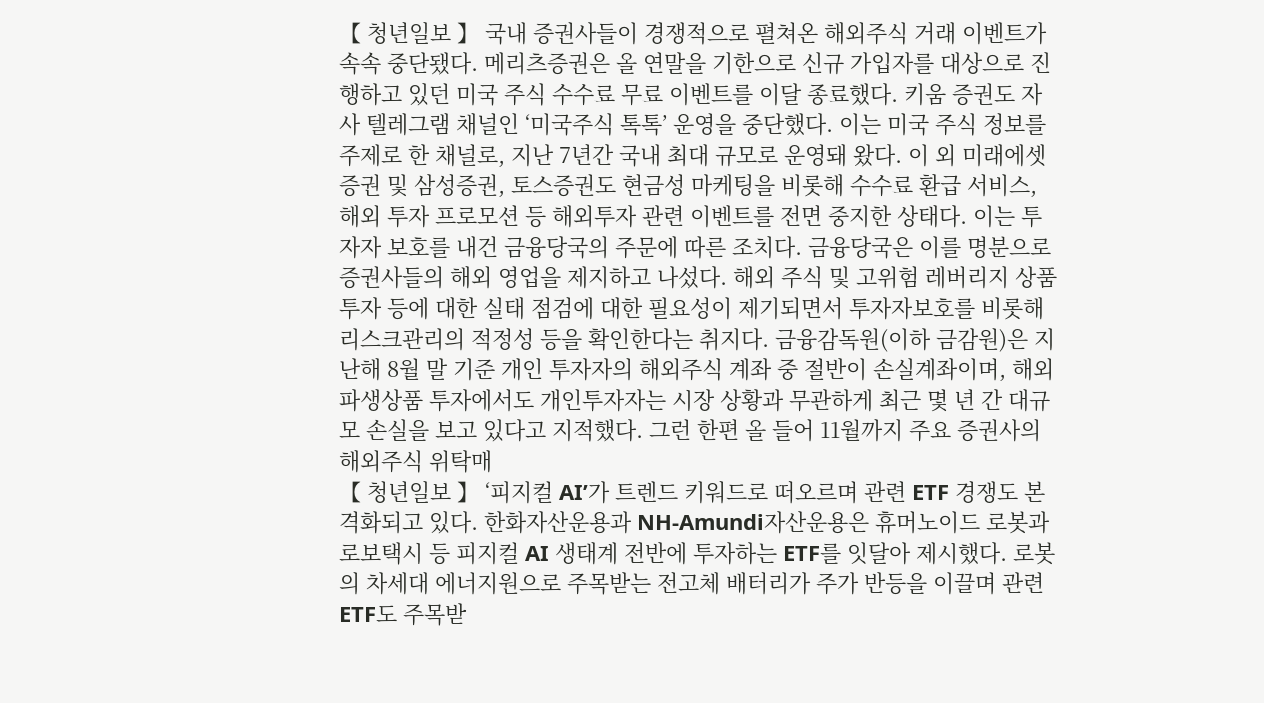【 청년일보 】 국내 증권사들이 경쟁적으로 펼쳐온 해외주식 거래 이벤트가 속속 중단됐다. 메리츠증권은 올 연말을 기한으로 신규 가입자를 대상으로 진행하고 있던 미국 주식 수수료 무료 이벤트를 이달 종료했다. 키움 증권도 자사 텔레그램 채널인 ‘미국주식 톡톡’ 운영을 중단했다. 이는 미국 주식 정보를 주제로 한 채널로, 지난 7년간 국내 최대 규모로 운영돼 왔다. 이 외 미래에셋증권 및 삼성증권, 토스증권도 현금성 마케팅을 비롯해 수수료 환급 서비스, 해외 투자 프로모션 등 해외투자 관련 이벤트를 전면 중지한 상태다. 이는 투자자 보호를 내건 금융당국의 주문에 따른 조치다. 금융당국은 이를 명분으로 증권사들의 해외 영업을 제지하고 나섰다. 해외 주식 및 고위험 레버리지 상품 투자 등에 대한 실태 점검에 대한 필요성이 제기되면서 투자자보호를 비롯해 리스크관리의 적정성 등을 확인한다는 취지다. 금융감독원(이하 금감원)은 지난해 8월 말 기준 개인 투자자의 해외주식 계좌 중 절반이 손실계좌이며, 해외 파생상품 투자에서도 개인투자자는 시장 상황과 무관하게 최근 몇 년 간 대규모 손실을 보고 있다고 지적했다. 그런 한편 올 들어 11월까지 주요 증권사의 해외주식 위탁매
【 청년일보 】 ‘피지컬 AI’가 트렌드 키워드로 떠오르며 관련 ETF 경쟁도 본격화되고 있다. 한화자산운용과 NH-Amundi자산운용은 휴머노이드 로봇과 로보택시 등 피지컬 AI 생태계 전반에 투자하는 ETF를 잇달아 제시했다. 로봇의 차세대 에너지원으로 주목받는 전고체 배터리가 주가 반등을 이끌며 관련 ETF도 주목받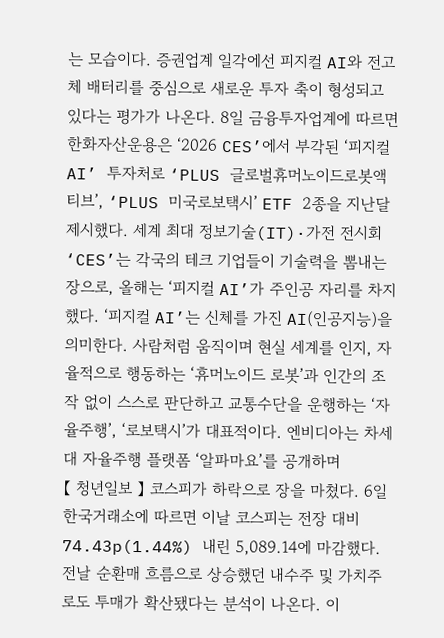는 모습이다. 증권업계 일각에선 피지컬 AI와 전고체 배터리를 중심으로 새로운 투자 축이 형성되고 있다는 평가가 나온다. 8일 금융투자업계에 따르면 한화자산운용은 ‘2026 CES’에서 부각된 ‘피지컬 AI’ 투자처로 ‘PLUS 글로벌휴머노이드로봇액티브’, ‘PLUS 미국로보택시’ ETF 2종을 지난달 제시했다. 세계 최대 정보기술(IT)·가전 전시회 ‘CES’는 각국의 테크 기업들이 기술력을 뽐내는 장으로, 올해는 ‘피지컬 AI’가 주인공 자리를 차지했다. ‘피지컬 AI’는 신체를 가진 AI(인공지능)을 의미한다. 사람처럼 움직이며 현실 세계를 인지, 자율적으로 행동하는 ‘휴머노이드 로봇’과 인간의 조작 없이 스스로 판단하고 교통수단을 운행하는 ‘자율주행’, ‘로보택시’가 대표적이다. 엔비디아는 차세대 자율주행 플랫폼 ‘알파마요’를 공개하며
【 청년일보 】 코스피가 하락으로 장을 마쳤다. 6일 한국거래소에 따르면 이날 코스피는 전장 대비 74.43p(1.44%) 내린 5,089.14에 마감했다. 전날 순환매 흐름으로 상승했던 내수주 및 가치주로도 투매가 확산됐다는 분석이 나온다. 이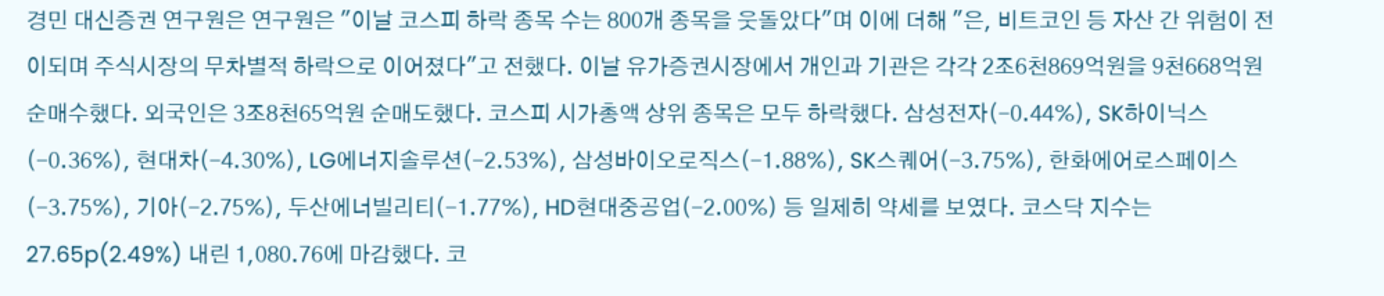경민 대신증권 연구원은 연구원은 "이날 코스피 하락 종목 수는 800개 종목을 웃돌았다"며 이에 더해 "은, 비트코인 등 자산 간 위험이 전이되며 주식시장의 무차별적 하락으로 이어졌다"고 전했다. 이날 유가증권시장에서 개인과 기관은 각각 2조6천869억원을 9천668억원 순매수했다. 외국인은 3조8천65억원 순매도했다. 코스피 시가총액 상위 종목은 모두 하락했다. 삼성전자(-0.44%), SK하이닉스(-0.36%), 현대차(-4.30%), LG에너지솔루션(-2.53%), 삼성바이오로직스(-1.88%), SK스퀘어(-3.75%), 한화에어로스페이스(-3.75%), 기아(-2.75%), 두산에너빌리티(-1.77%), HD현대중공업(-2.00%) 등 일제히 약세를 보였다. 코스닥 지수는 27.65p(2.49%) 내린 1,080.76에 마감했다. 코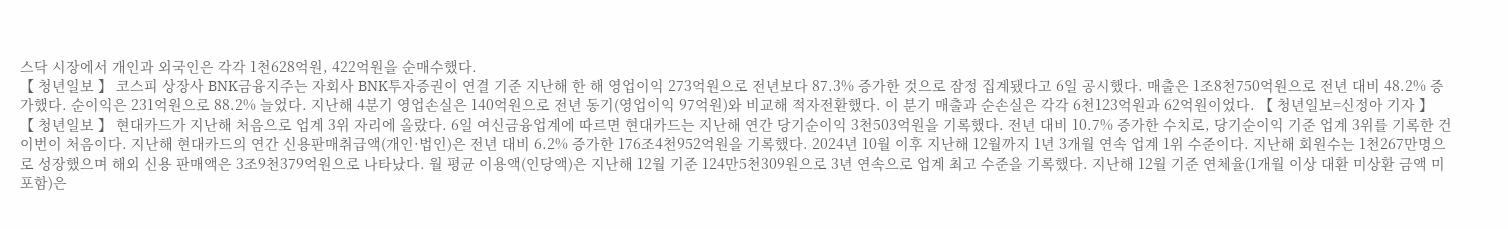스닥 시장에서 개인과 외국인은 각각 1천628억원, 422억원을 순매수했다.
【 청년일보 】 코스피 상장사 BNK금융지주는 자회사 BNK투자증권이 연결 기준 지난해 한 해 영업이익 273억원으로 전년보다 87.3% 증가한 것으로 잠정 집계됐다고 6일 공시했다. 매출은 1조8천750억원으로 전년 대비 48.2% 증가했다. 순이익은 231억원으로 88.2% 늘었다. 지난해 4분기 영업손실은 140억원으로 전년 동기(영업이익 97억원)와 비교해 적자전환했다. 이 분기 매출과 순손실은 각각 6천123억원과 62억원이었다. 【 청년일보=신정아 기자 】
【 청년일보 】 현대카드가 지난해 처음으로 업계 3위 자리에 올랐다. 6일 여신금융업계에 따르면 현대카드는 지난해 연간 당기순이익 3천503억원을 기록했다. 전년 대비 10.7% 증가한 수치로, 당기순이익 기준 업계 3위를 기록한 건 이번이 처음이다. 지난해 현대카드의 연간 신용판매취급액(개인·법인)은 전년 대비 6.2% 증가한 176조4천952억원을 기록했다. 2024년 10월 이후 지난해 12월까지 1년 3개월 연속 업계 1위 수준이다. 지난해 회원수는 1천267만명으로 성장했으며 해외 신용 판매액은 3조9천379억원으로 나타났다. 월 평균 이용액(인당액)은 지난해 12월 기준 124만5천309원으로 3년 연속으로 업계 최고 수준을 기록했다. 지난해 12월 기준 연체율(1개월 이상 대환 미상환 금액 미포함)은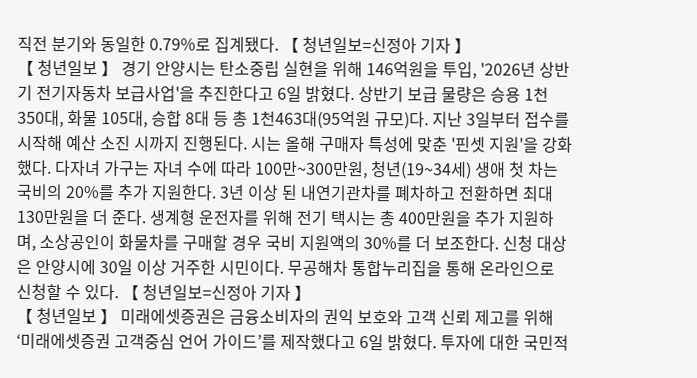직전 분기와 동일한 0.79%로 집계됐다. 【 청년일보=신정아 기자 】
【 청년일보 】 경기 안양시는 탄소중립 실현을 위해 146억원을 투입, '2026년 상반기 전기자동차 보급사업'을 추진한다고 6일 밝혔다. 상반기 보급 물량은 승용 1천350대, 화물 105대, 승합 8대 등 총 1천463대(95억원 규모)다. 지난 3일부터 접수를 시작해 예산 소진 시까지 진행된다. 시는 올해 구매자 특성에 맞춘 '핀셋 지원'을 강화했다. 다자녀 가구는 자녀 수에 따라 100만~300만원, 청년(19~34세) 생애 첫 차는 국비의 20%를 추가 지원한다. 3년 이상 된 내연기관차를 폐차하고 전환하면 최대 130만원을 더 준다. 생계형 운전자를 위해 전기 택시는 총 400만원을 추가 지원하며, 소상공인이 화물차를 구매할 경우 국비 지원액의 30%를 더 보조한다. 신청 대상은 안양시에 30일 이상 거주한 시민이다. 무공해차 통합누리집을 통해 온라인으로 신청할 수 있다. 【 청년일보=신정아 기자 】
【 청년일보 】 미래에셋증권은 금융소비자의 권익 보호와 고객 신뢰 제고를 위해 ‘미래에셋증권 고객중심 언어 가이드’를 제작했다고 6일 밝혔다. 투자에 대한 국민적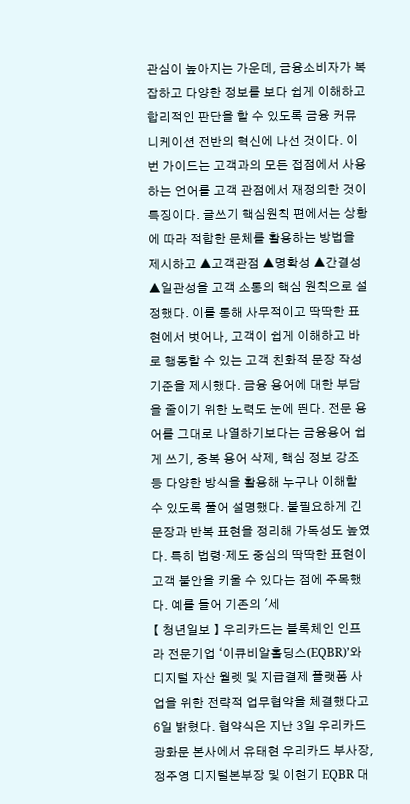관심이 높아지는 가운데, 금융소비자가 복잡하고 다양한 정보를 보다 쉽게 이해하고 합리적인 판단을 할 수 있도록 금융 커뮤니케이션 전반의 혁신에 나선 것이다. 이번 가이드는 고객과의 모든 접점에서 사용하는 언어를 고객 관점에서 재정의한 것이 특징이다. 글쓰기 핵심원칙 편에서는 상황에 따라 적합한 문체를 활용하는 방법을 제시하고 ▲고객관점 ▲명확성 ▲간결성 ▲일관성을 고객 소통의 핵심 원칙으로 설정했다. 이를 통해 사무적이고 딱딱한 표현에서 벗어나, 고객이 쉽게 이해하고 바로 행동할 수 있는 고객 친화적 문장 작성 기준을 제시했다. 금융 용어에 대한 부담을 줄이기 위한 노력도 눈에 띈다. 전문 용어를 그대로 나열하기보다는 금융용어 쉽게 쓰기, 중복 용어 삭제, 핵심 정보 강조 등 다양한 방식을 활용해 누구나 이해할 수 있도록 풀어 설명했다. 불필요하게 긴 문장과 반복 표현을 정리해 가독성도 높였다. 특히 법령·제도 중심의 딱딱한 표현이 고객 불안을 키울 수 있다는 점에 주목했다. 예를 들어 기존의 '세
【 청년일보 】 우리카드는 블록체인 인프라 전문기업 ‘이큐비알홀딩스(EQBR)’와 디지털 자산 월렛 및 지급결제 플랫폼 사업을 위한 전략적 업무협약을 체결했다고 6일 밝혔다. 협약식은 지난 3일 우리카드 광화문 본사에서 유태현 우리카드 부사장, 정주영 디지털본부장 및 이현기 EQBR 대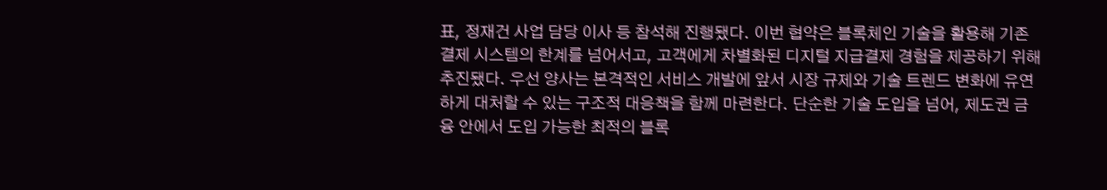표, 정재건 사업 담당 이사 등 참석해 진행됐다. 이번 협약은 블록체인 기술을 활용해 기존 결제 시스템의 한계를 넘어서고, 고객에게 차별화된 디지털 지급결제 경험을 제공하기 위해 추진됐다. 우선 양사는 본격적인 서비스 개발에 앞서 시장 규제와 기술 트렌드 변화에 유연하게 대처할 수 있는 구조적 대응책을 함께 마련한다. 단순한 기술 도입을 넘어, 제도권 금융 안에서 도입 가능한 최적의 블록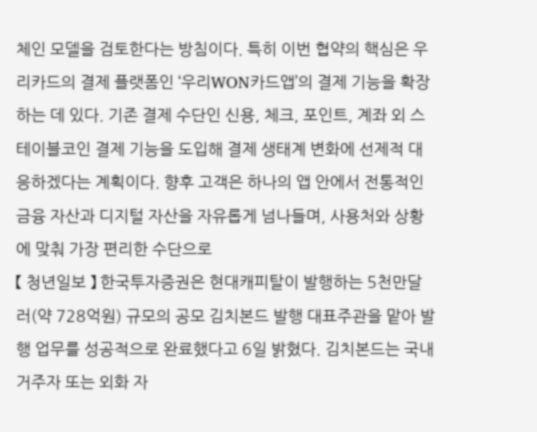체인 모델을 검토한다는 방침이다. 특히 이번 협약의 핵심은 우리카드의 결제 플랫폼인 ‘우리WON카드앱’의 결제 기능을 확장하는 데 있다. 기존 결제 수단인 신용, 체크, 포인트, 계좌 외 스테이블코인 결제 기능을 도입해 결제 생태계 변화에 선제적 대응하겠다는 계획이다. 향후 고객은 하나의 앱 안에서 전통적인 금융 자산과 디지털 자산을 자유롭게 넘나들며, 사용처와 상황에 맞춰 가장 편리한 수단으로
【 청년일보 】 한국투자증권은 현대캐피탈이 발행하는 5천만달러(약 728억원) 규모의 공모 김치본드 발행 대표주관을 맡아 발행 업무를 성공적으로 완료했다고 6일 밝혔다. 김치본드는 국내 거주자 또는 외화 자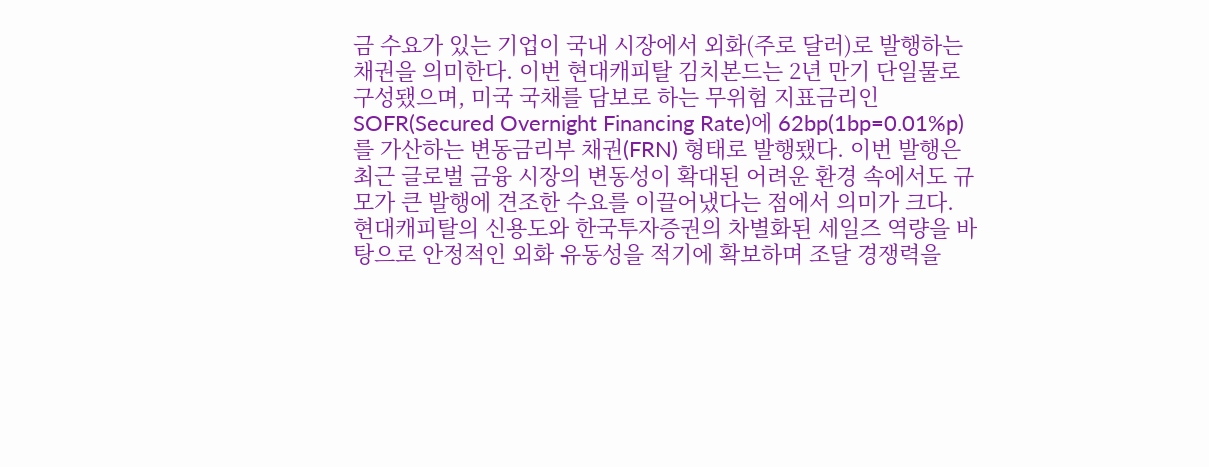금 수요가 있는 기업이 국내 시장에서 외화(주로 달러)로 발행하는 채권을 의미한다. 이번 현대캐피탈 김치본드는 2년 만기 단일물로 구성됐으며, 미국 국채를 담보로 하는 무위험 지표금리인 SOFR(Secured Overnight Financing Rate)에 62bp(1bp=0.01%p)를 가산하는 변동금리부 채권(FRN) 형태로 발행됐다. 이번 발행은 최근 글로벌 금융 시장의 변동성이 확대된 어려운 환경 속에서도 규모가 큰 발행에 견조한 수요를 이끌어냈다는 점에서 의미가 크다. 현대캐피탈의 신용도와 한국투자증권의 차별화된 세일즈 역량을 바탕으로 안정적인 외화 유동성을 적기에 확보하며 조달 경쟁력을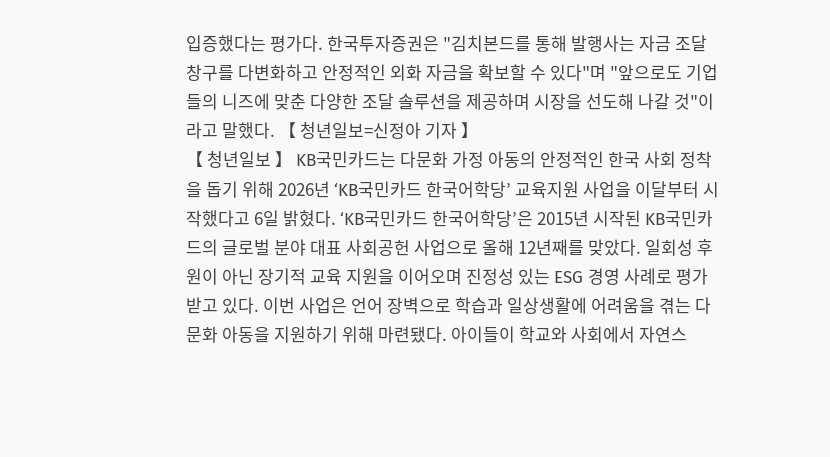입증했다는 평가다. 한국투자증권은 "김치본드를 통해 발행사는 자금 조달 창구를 다변화하고 안정적인 외화 자금을 확보할 수 있다"며 "앞으로도 기업들의 니즈에 맞춘 다양한 조달 솔루션을 제공하며 시장을 선도해 나갈 것"이라고 말했다. 【 청년일보=신정아 기자 】
【 청년일보 】 KB국민카드는 다문화 가정 아동의 안정적인 한국 사회 정착을 돕기 위해 2026년 ‘KB국민카드 한국어학당’ 교육지원 사업을 이달부터 시작했다고 6일 밝혔다. ‘KB국민카드 한국어학당’은 2015년 시작된 KB국민카드의 글로벌 분야 대표 사회공헌 사업으로 올해 12년째를 맞았다. 일회성 후원이 아닌 장기적 교육 지원을 이어오며 진정성 있는 ESG 경영 사례로 평가받고 있다. 이번 사업은 언어 장벽으로 학습과 일상생활에 어려움을 겪는 다문화 아동을 지원하기 위해 마련됐다. 아이들이 학교와 사회에서 자연스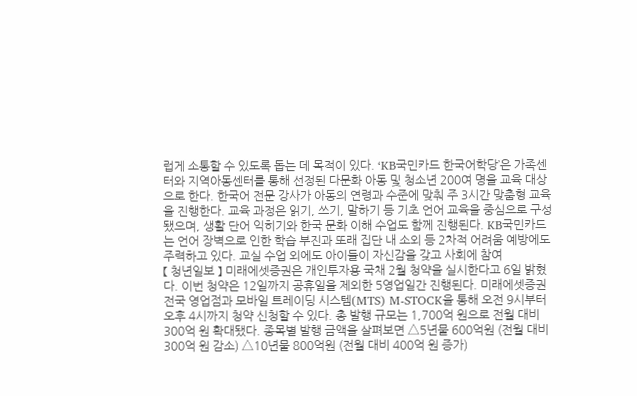럽게 소통할 수 있도록 돕는 데 목적이 있다. ‘KB국민카드 한국어학당’은 가족센터와 지역아동센터를 통해 선정된 다문화 아동 및 청소년 200여 명을 교육 대상으로 한다. 한국어 전문 강사가 아동의 연령과 수준에 맞춰 주 3시간 맞춤형 교육을 진행한다. 교육 과정은 읽기, 쓰기, 말하기 등 기초 언어 교육을 중심으로 구성됐으며, 생활 단어 익히기와 한국 문화 이해 수업도 함께 진행된다. KB국민카드는 언어 장벽으로 인한 학습 부진과 또래 집단 내 소외 등 2차적 어려움 예방에도 주력하고 있다. 교실 수업 외에도 아이들이 자신감을 갖고 사회에 참여
【 청년일보 】 미래에셋증권은 개인투자용 국채 2월 청약을 실시한다고 6일 밝혔다. 이번 청약은 12일까지 공휴일을 제외한 5영업일간 진행된다. 미래에셋증권 전국 영업점과 모바일 트레이딩 시스템(MTS) M-STOCK을 통해 오전 9시부터 오후 4시까지 청약 신청할 수 있다. 총 발행 규모는 1,700억 원으로 전월 대비 300억 원 확대됐다. 종목별 발행 금액을 살펴보면 △5년물 600억원 (전월 대비 300억 원 감소) △10년물 800억원 (전월 대비 400억 원 증가)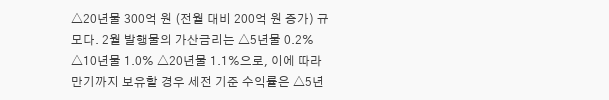△20년물 300억 원 (전월 대비 200억 원 증가) 규모다. 2월 발행물의 가산금리는 △5년물 0.2% △10년물 1.0% △20년물 1.1%으로, 이에 따라 만기까지 보유할 경우 세전 기준 수익률은 △5년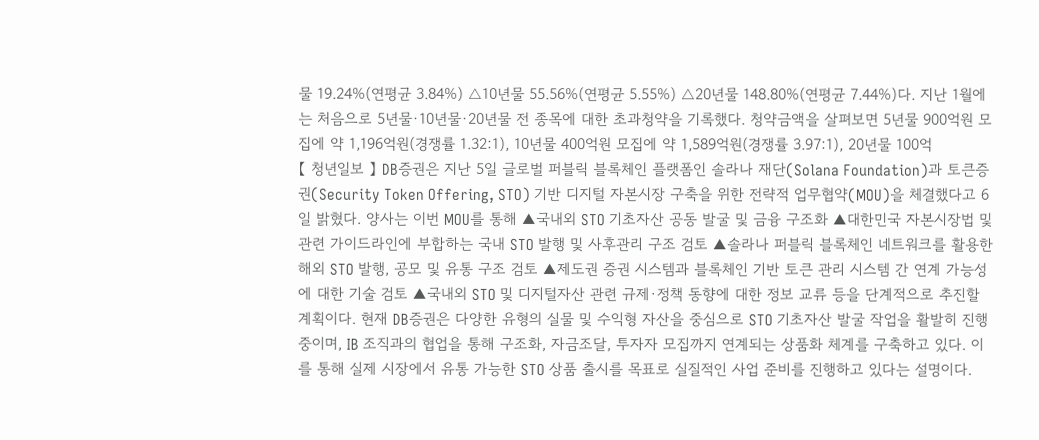물 19.24%(연평균 3.84%) △10년물 55.56%(연평균 5.55%) △20년물 148.80%(연평균 7.44%)다. 지난 1월에는 처음으로 5년물·10년물·20년물 전 종목에 대한 초과청약을 기록했다. 청약금액을 살펴보면 5년물 900억원 모집에 약 1,196억원(경쟁률 1.32:1), 10년물 400억원 모집에 약 1,589억원(경쟁률 3.97:1), 20년물 100억
【 청년일보 】 DB증권은 지난 5일 글로벌 퍼블릭 블록체인 플랫폼인 솔라나 재단(Solana Foundation)과 토큰증권(Security Token Offering, STO) 기반 디지털 자본시장 구축을 위한 전략적 업무협약(MOU)을 체결했다고 6일 밝혔다. 양사는 이번 MOU를 통해 ▲국내외 STO 기초자산 공동 발굴 및 금융 구조화 ▲대한민국 자본시장법 및 관련 가이드라인에 부합하는 국내 STO 발행 및 사후관리 구조 검토 ▲솔라나 퍼블릭 블록체인 네트워크를 활용한 해외 STO 발행, 공모 및 유통 구조 검토 ▲제도권 증권 시스템과 블록체인 기반 토큰 관리 시스템 간 연계 가능성에 대한 기술 검토 ▲국내외 STO 및 디지털자산 관련 규제·정책 동향에 대한 정보 교류 등을 단계적으로 추진할 계획이다. 현재 DB증권은 다양한 유형의 실물 및 수익형 자산을 중심으로 STO 기초자산 발굴 작업을 활발히 진행 중이며, IB 조직과의 협업을 통해 구조화, 자금조달, 투자자 모집까지 연계되는 상품화 체계를 구축하고 있다. 이를 통해 실제 시장에서 유통 가능한 STO 상품 출시를 목표로 실질적인 사업 준비를 진행하고 있다는 설명이다.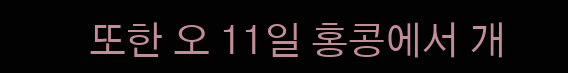또한 오 11일 홍콩에서 개